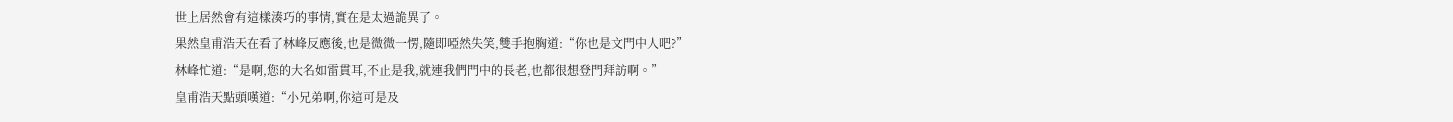世上居然會有這樣湊巧的事情,實在是太過詭異了。
果然皇甫浩天在看了林峰反應後,也是微微一愣,隨即啞然失笑,雙手抱胸道:“你也是文門中人吧?”
林峰忙道:“是啊,您的大名如雷貫耳,不止是我,就連我們門中的長老,也都很想登門拜訪啊。”
皇甫浩天點頭嘆道:“小兄弟啊,你這可是及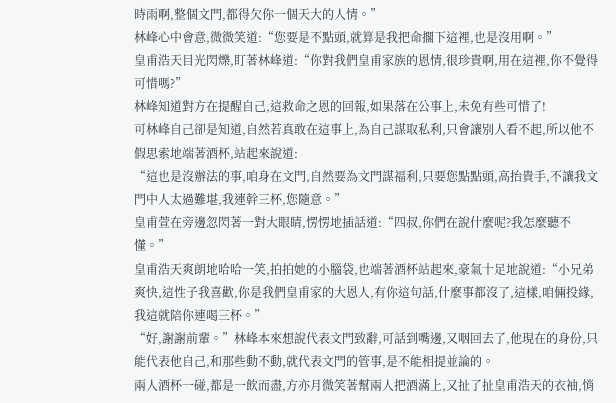時雨啊,整個文門,都得欠你一個天大的人情。”
林峰心中會意,微微笑道:“您要是不點頭,就算是我把命擱下這裡,也是沒用啊。”
皇甫浩天目光閃爍,盯著林峰道:“你對我們皇甫家族的恩情,很珍貴啊,用在這裡,你不覺得可惜嗎?”
林峰知道對方在提醒自己,這救命之恩的回報,如果落在公事上,未免有些可惜了!
可林峰自己卻是知道,自然若真敢在這事上,為自己謀取私利,只會讓別人看不起,所以他不假思索地端著酒杯,站起來說道:
“這也是沒辦法的事,咱身在文門,自然要為文門謀福利,只要您點點頭,高抬貴手,不讓我文門中人太過難堪,我連幹三杯,您隨意。”
皇甫萱在旁邊忽閃著一對大眼睛,愣愣地插話道:“四叔,你們在說什麼呢?我怎麼聽不懂。”
皇甫浩天爽朗地哈哈一笑,拍拍她的小腦袋,也端著酒杯站起來,豪氣十足地說道:“小兄弟爽快,這性子我喜歡,你是我們皇甫家的大恩人,有你這句話,什麼事都沒了,這樣,咱倆投緣,我這就陪你連喝三杯。”
“好,謝謝前輩。”林峰本來想說代表文門致辭,可話到嘴邊,又咽回去了,他現在的身份,只能代表他自己,和那些動不動,就代表文門的管事,是不能相提並論的。
兩人酒杯一碰,都是一飲而盡,方亦月微笑著幫兩人把酒滿上,又扯了扯皇甫浩天的衣袖,悄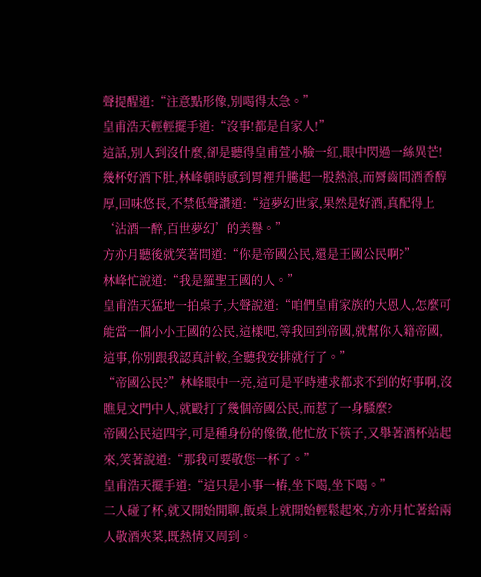聲提醒道:“注意點形像,別喝得太急。”
皇甫浩天輕輕擺手道:“沒事!都是自家人!”
這話,別人到沒什麼,卻是聽得皇甫萱小臉一紅,眼中閃過一絲異芒!
幾杯好酒下肚,林峰頓時感到胃裡升騰起一股熱浪,而脣齒間酒香醇厚,回味悠長,不禁低聲讚道:“這夢幻世家,果然是好酒,真配得上‘沾酒一醉,百世夢幻’的美譽。”
方亦月聽後就笑著問道:“你是帝國公民,還是王國公民啊?”
林峰忙說道:“我是羅聖王國的人。”
皇甫浩天猛地一拍桌子,大聲說道:“咱們皇甫家族的大恩人,怎麼可能當一個小小王國的公民,這樣吧,等我回到帝國,就幫你入籍帝國,這事,你別跟我認真計較,全聽我安排就行了。”
“帝國公民?”林峰眼中一亮,這可是平時連求都求不到的好事啊,沒瞧見文門中人,就毆打了幾個帝國公民,而惹了一身騷麼?
帝國公民這四字,可是種身份的像徵,他忙放下筷子,又舉著酒杯站起來,笑著說道:“那我可要敬您一杯了。”
皇甫浩天擺手道:“這只是小事一樁,坐下喝,坐下喝。”
二人碰了杯,就又開始閒聊,飯桌上就開始輕鬆起來,方亦月忙著給兩人敬酒夾菜,既熱情又周到。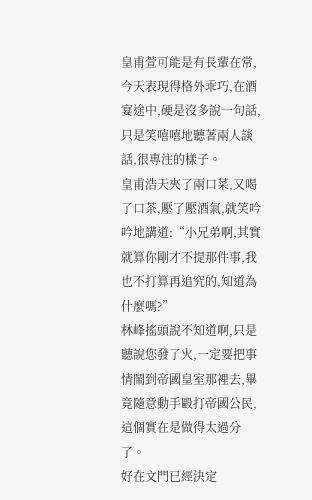皇甫萱可能是有長輩在常,今天表現得格外乖巧,在酒宴途中,硬是沒多說一句話,只是笑嘻嘻地聽著兩人談話,很專注的樣子。
皇甫浩天夾了兩口菜,又喝了口茶,壓了壓酒氣,就笑吟吟地講道:“小兄弟啊,其實就算你剛才不提那件事,我也不打算再追究的,知道為什麼嗎?”
林峰搖頭說不知道啊,只是聽說您發了火,一定要把事情鬧到帝國皇室那裡去,畢竟隨意動手毆打帝國公民,這個實在是做得太過分了。
好在文門已經決定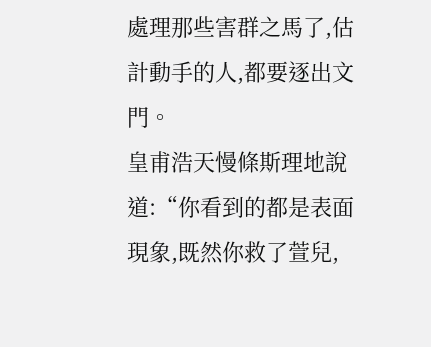處理那些害群之馬了,估計動手的人,都要逐出文門。
皇甫浩天慢條斯理地說道:“你看到的都是表面現象,既然你救了萱兒,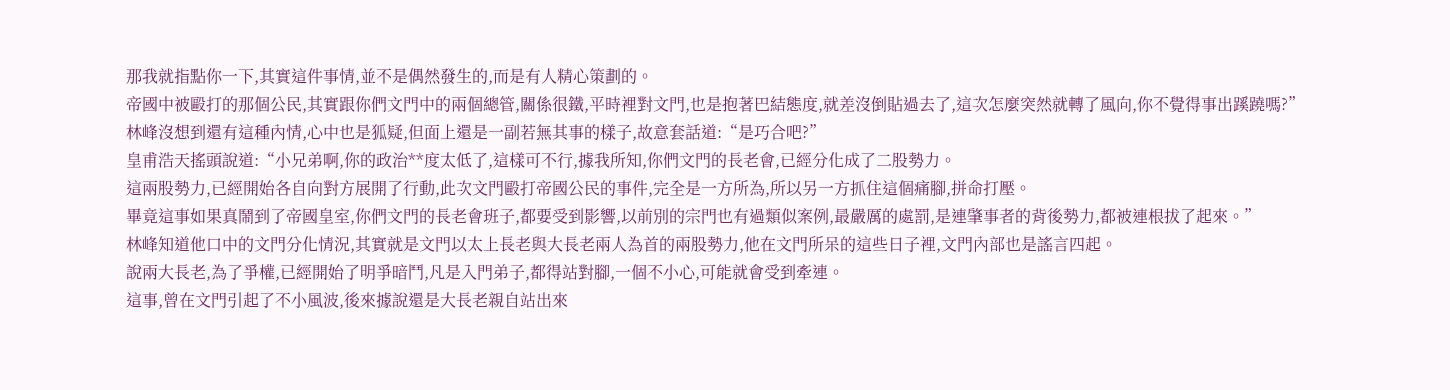那我就指點你一下,其實這件事情,並不是偶然發生的,而是有人精心策劃的。
帝國中被毆打的那個公民,其實跟你們文門中的兩個總管,關係很鐵,平時裡對文門,也是抱著巴結態度,就差沒倒貼過去了,這次怎麼突然就轉了風向,你不覺得事出蹊蹺嗎?”
林峰沒想到還有這種內情,心中也是狐疑,但面上還是一副若無其事的樣子,故意套話道:“是巧合吧?”
皇甫浩天搖頭說道:“小兄弟啊,你的政治**度太低了,這樣可不行,據我所知,你們文門的長老會,已經分化成了二股勢力。
這兩股勢力,已經開始各自向對方展開了行動,此次文門毆打帝國公民的事件,完全是一方所為,所以另一方抓住這個痛腳,拼命打壓。
畢竟這事如果真鬧到了帝國皇室,你們文門的長老會班子,都要受到影響,以前別的宗門也有過類似案例,最嚴厲的處罰,是連肇事者的背後勢力,都被連根拔了起來。”
林峰知道他口中的文門分化情況,其實就是文門以太上長老與大長老兩人為首的兩股勢力,他在文門所呆的這些日子裡,文門內部也是謠言四起。
說兩大長老,為了爭權,已經開始了明爭暗鬥,凡是入門弟子,都得站對腳,一個不小心,可能就會受到牽連。
這事,曾在文門引起了不小風波,後來據說還是大長老親自站出來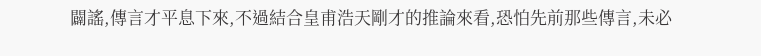闢謠,傳言才平息下來,不過結合皇甫浩天剛才的推論來看,恐怕先前那些傳言,未必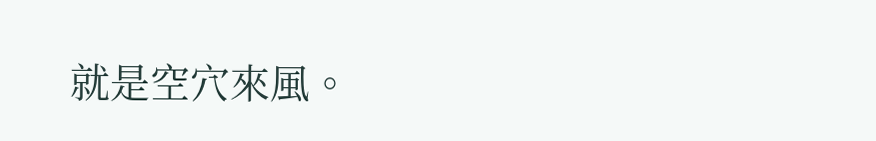就是空穴來風。